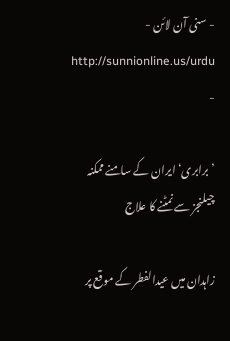- سنی آن لائن - http://sunnionline.us/urdu -

’برابری‘ ایران کے سامنے ممکنہ چیلنجز سے نمٹنے کا علاج

زاہدان میں عیدالفطر کے موقع پر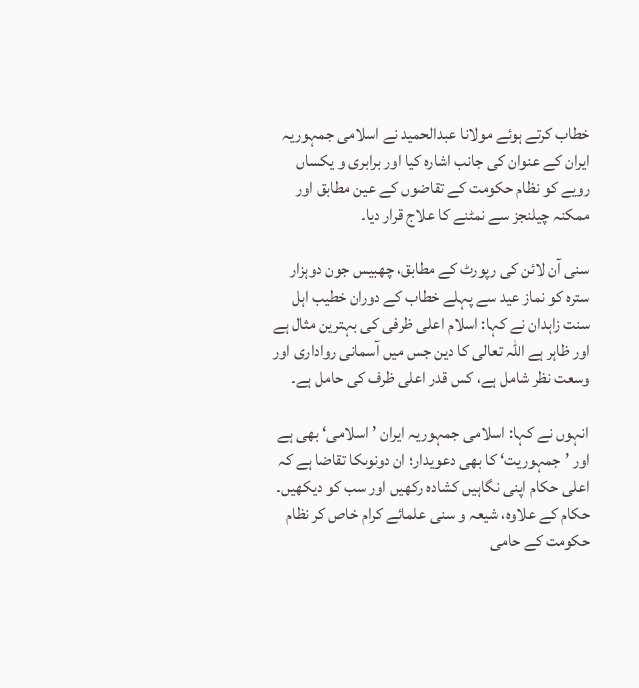خطاب کرتے ہوئے مولانا عبدالحمید نے اسلامی جمہوریہ ایران کے عنوان کی جانب اشارہ کیا اور برابری و یکساں رویے کو نظام حکومت کے تقاضوں کے عین مطابق اور ممکنہ چیلنجز سے نمٹنے کا علاج قرار دیا۔

سنی آن لائن کی رپورٹ کے مطابق، چھبیس جون دوہزار سترہ کو نماز عید سے پہلے خطاب کے دوران خطیب اہل سنت زاہدان نے کہا: اسلام اعلی ظرفی کی بہترین مثال ہے اور ظاہر ہے اللہ تعالی کا دین جس میں آسمانی رواداری اور وسعت نظر شامل ہے، کس قدر اعلی ظرف کی حامل ہے۔

انہوں نے کہا: اسلامی جمہوریہ ایران ’اسلامی‘ بھی ہے اور ’جمہوریت‘ کا بھی دعویدار؛ ان دونوںکا تقاضا ہے کہ اعلی حکام اپنی نگاہیں کشادہ رکھیں اور سب کو دیکھیں۔ حکام کے علاوہ، شیعہ و سنی علمائے کرام خاص کر نظام حکومت کے حامی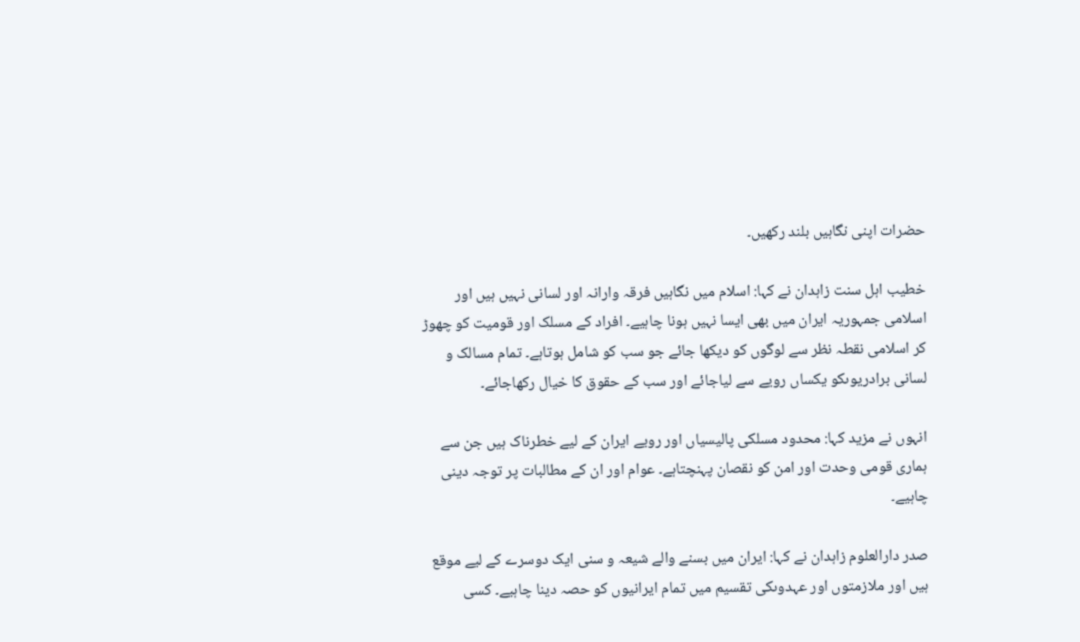حضرات اپنی نگاہیں بلند رکھیں۔

خطیب اہل سنت زاہدان نے کہا: اسلام میں نگاہیں فرقہ وارانہ اور لسانی نہیں ہیں اور اسلامی جمہوریہ ایران میں بھی ایسا نہیں ہونا چاہیے۔ افراد کے مسلک اور قومیت کو چھوڑ کر اسلامی نقطہ نظر سے لوگوں کو دیکھا جائے جو سب کو شامل ہوتاہے۔ تمام مسالک و لسانی برادریوںکو یکساں رویے سے لیاجائے اور سب کے حقوق کا خیال رکھاجائے۔

انہوں نے مزید کہا: محدود مسلکی پالیسیاں اور رویے ایران کے لیے خطرناک ہیں جن سے ہماری قومی وحدت اور امن کو نقصان پہنچتاہے۔ عوام اور ان کے مطالبات پر توجہ دینی چاہیے۔

صدر دارالعلوم زاہدان نے کہا: ایران میں بسنے والے شیعہ و سنی ایک دوسرے کے لیے موقع ہیں اور ملازمتوں اور عہدوںکی تقسیم میں تمام ایرانیوں کو حصہ دینا چاہیے۔ کسی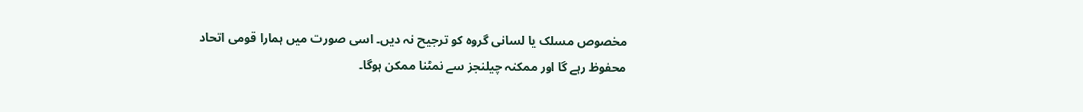مخصوص مسلک یا لسانی گروہ کو ترجیح نہ دیں۔ اسی صورت میں ہمارا قومی اتحاد محفوظ رہے گا اور ممکنہ چیلنجز سے نمٹنا ممکن ہوگا۔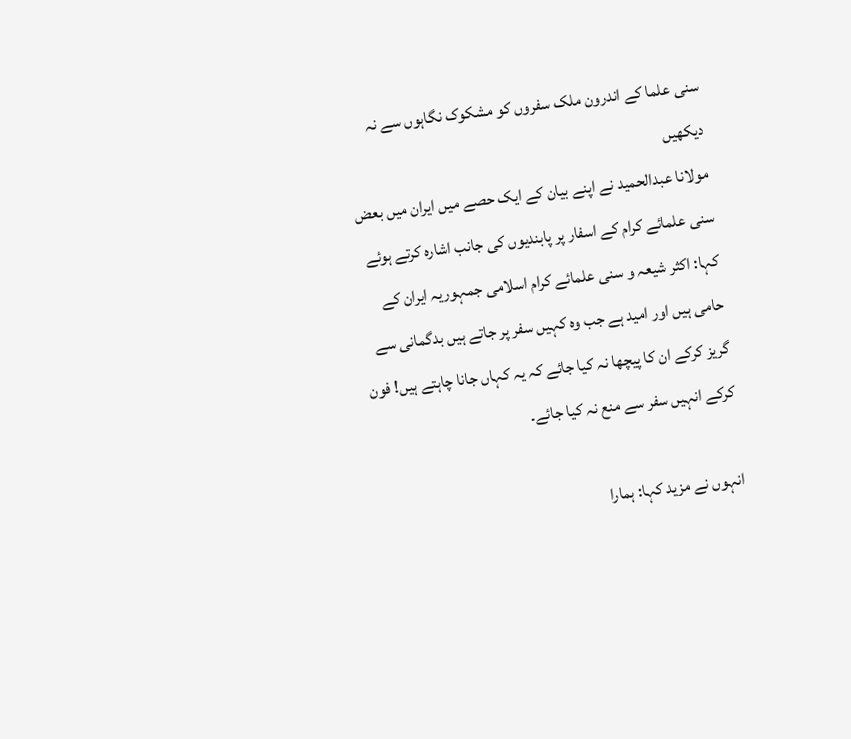سنی علما کے اندرون ملک سفروں کو مشکوک نگاہوں سے نہ دیکھیں
مولانا عبدالحمید نے اپنے بیان کے ایک حصے میں ایران میں بعض سنی علمائے کرام کے اسفار پر پابندیوں کی جانب اشارہ کرتے ہوئے کہا: اکثر شیعہ و سنی علمائے کرام اسلامی جمہوریہ ایران کے حامی ہیں اور امید ہے جب وہ کہیں سفر پر جاتے ہیں بدگمانی سے گریز کرکے ان کا پیچھا نہ کیا جائے کہ یہ کہاں جانا چاہتے ہیں! فون کرکے انہیں سفر سے منع نہ کیا جائے۔

انہوں نے مزید کہا: ہمارا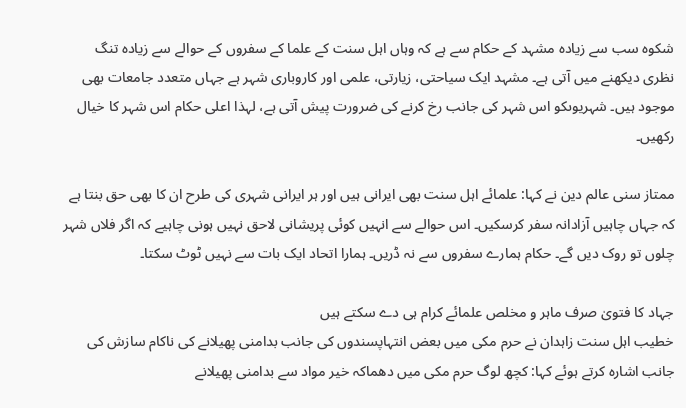شکوہ سب سے زیادہ مشہد کے حکام سے ہے کہ وہاں اہل سنت کے علما کے سفروں کے حوالے سے زیادہ تنگ نظری دیکھنے میں آتی ہے۔ مشہد ایک سیاحتی، زیارتی، علمی اور کاروباری شہر ہے جہاں متعدد جامعات بھی موجود ہیں۔ شہریوںکو اس شہر کی جانب رخ کرنے کی ضرورت پیش آتی ہے، لہذا اعلی حکام اس شہر کا خیال رکھیں۔

ممتاز سنی عالم دین نے کہا: علمائے اہل سنت بھی ایرانی ہیں اور ہر ایرانی شہری کی طرح ان کا بھی حق بنتا ہے کہ جہاں چاہیں آزادانہ سفر کرسکیں۔ اس حوالے سے انہیں کوئی پریشانی لاحق نہیں ہونی چاہیے کہ اگر فلاں شہر چلوں تو روک دیں گے۔ حکام ہمارے سفروں سے نہ ڈریں۔ ہمارا اتحاد ایک بات سے نہیں ٹوٹ سکتا۔

جہاد کا فتویٰ صرف ماہر و مخلص علمائے کرام ہی دے سکتے ہیں
خطیب اہل سنت زاہدان نے حرم مکی میں بعض انتہاپسندوں کی جانب بدامنی پھیلانے کی ناکام سازش کی جانب اشارہ کرتے ہوئے کہا: کچھ لوگ حرم مکی میں دھماکہ خیر مواد سے بدامنی پھیلانے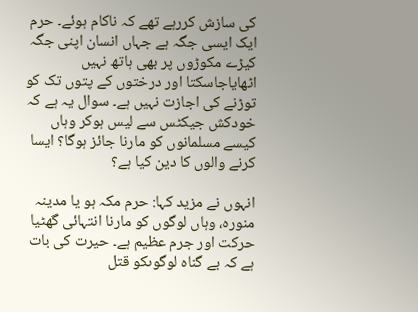کی سازش کررہے تھے کہ ناکام ہوئے۔ حرم ایک ایسی جگہ ہے جہاں انسان اپنی جگہ کیڑے مکوڑوں پر بھی ہاتھ نہیں اٹھایاجاسکتا اور درختوں کے پتوں تک کو توڑنے کی اجازت نہیں ہے۔ سوال یہ ہے کہ خودکش جیکٹس سے لیس ہوکر وہاں کیسے مسلمانوں کو مارنا جائز ہوگا؟ ایسا کرنے والوں کا دین کیا ہے؟

انہوں نے مزید کہا: حرم مکہ ہو یا مدینہ منورہ، وہاں لوگوں کو مارنا انتہائی گھٹیا حرکت اور جرم عظیم ہے۔ حیرت کی بات ہے کہ بے گناہ لوگوںکو قتل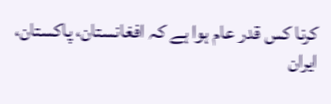کرنا کس قدر عام ہوا ہے کہ افغانستان، پاکستان، ایران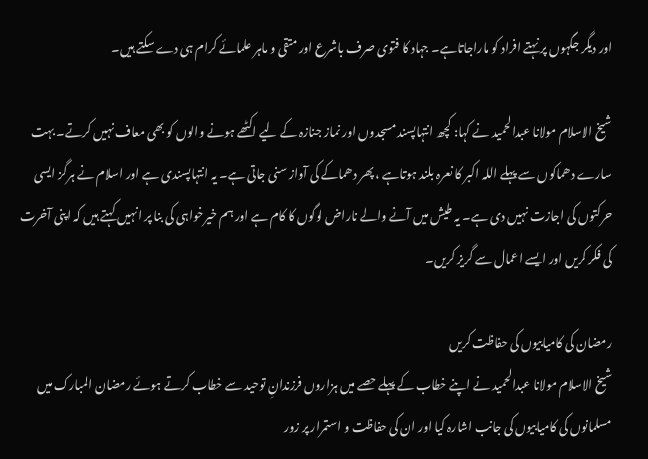اور دیگر جگہوں پر نہتے افراد کو ماراجاتاہے۔ جہاد کا فتوی صرف باشرع اور متقی و ماہر علمائے کرام ہی دے سکتے ہیں۔

شیخ الاسلام مولانا عبدالحمید نے کہا: کچھ انتہاپسند مسجدوں اور نماز جنازہ کے لیے اکٹھے ہونے والوں کو بھی معاف نہیں کرتے۔ بہت سارے دھماکوں سے پہلے اللہ اکبر کا نعرہ بلند ہوتاہے ، پھر دھماکے کی آواز سنی جاتی ہے۔ یہ انتہاپسندی ہے اور اسلام نے ہرگز ایسی حرکتوں کی اجازت نہیں دی ہے۔ یہ طیش میں آنے والے ناراض لوگوں کا کام ہے اور ہم خیرخواہی کی بنا پر انہیں کہتے ہیں کہ اپنی آخرت کی فکر کریں اور ایسے اعمال سے گریز کریں۔

رمضان کی کامیابیوں کی حفاظت کریں
شیخ الاسلام مولانا عبدالحمید نے اپنے خطاب کے پہلے حصے میں ہزاروں فرزندانِ توحید سے خطاب کرتے ہوئے رمضان المبارک میں مسلمانوں کی کامیابیوں کی جانب اشارہ کیا اور ان کی حفاظت و استمرار پر زور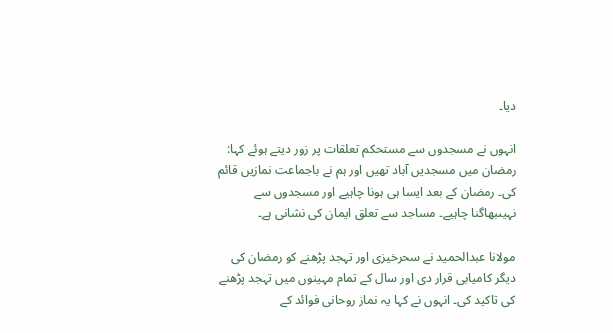دیا۔

انہوں نے مسجدوں سے مستحکم تعلقات پر زور دیتے ہوئے کہا: رمضان میں مسجدیں آباد تھیں اور ہم نے باجماعت نمازیں قائم کی۔ رمضان کے بعد ایسا ہی ہونا چاہیے اور مسجدوں سے نہیںبھاگنا چاہیے۔ مساجد سے تعلق ایمان کی نشانی ہے۔

مولانا عبدالحمید نے سحرخیزی اور تہجد پڑھنے کو رمضان کی دیگر کامیابی قرار دی اور سال کے تمام مہینوں میں تہجد پڑھنے کی تاکید کی۔ انہوں نے کہا یہ نماز روحانی فوائد کے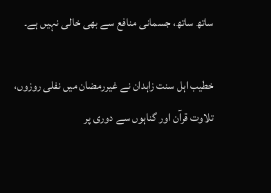ساتھ ساتھ، جسمانی منافع سے بھی خالی نہیں ہے۔

خطیب اہل سنت زاہدان نے غیررمضان میں نفلی روزوں، تلاوت قرآن اور گناہوں سے دوری پر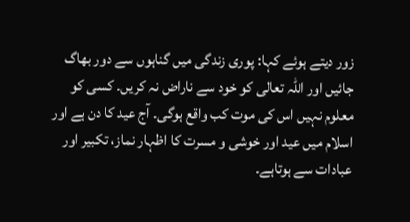زور دیتے ہوئے کہا: پوری زندگی میں گناہوں سے دور بھاگ جائیں اور اللہ تعالی کو خود سے ناراض نہ کریں۔ کسی کو معلوم نہیں اس کی موت کب واقع ہوگی۔ آج عید کا دن ہے اور اسلام میں عید اور خوشی و مسرت کا اظہار نماز، تکبیر اور عبادات سے ہوتاہے۔